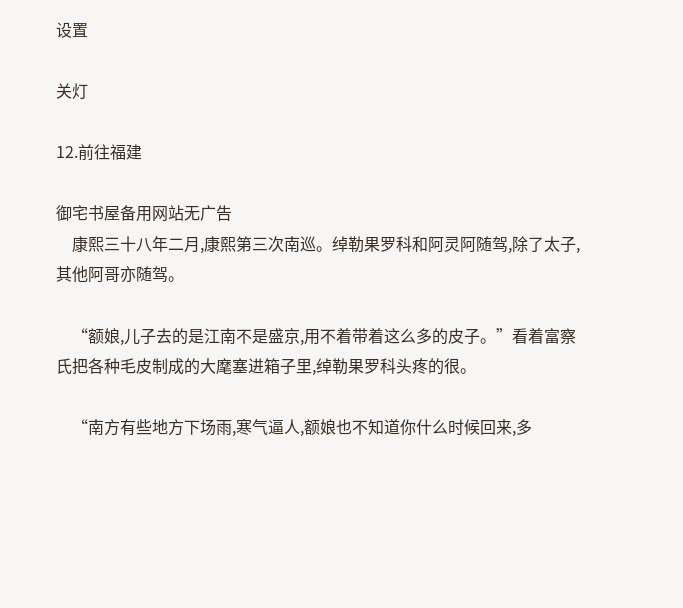设置

关灯

12.前往福建

御宅书屋备用网站无广告
    康熙三十八年二月,康熙第三次南巡。绰勒果罗科和阿灵阿随驾,除了太子,其他阿哥亦随驾。

    “额娘,儿子去的是江南不是盛京,用不着带着这么多的皮子。”看着富察氏把各种毛皮制成的大麾塞进箱子里,绰勒果罗科头疼的很。

    “南方有些地方下场雨,寒气逼人,额娘也不知道你什么时候回来,多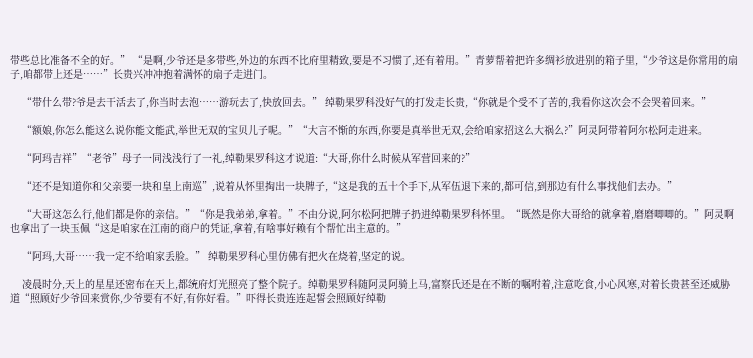带些总比准备不全的好。” “是啊,少爷还是多带些,外边的东西不比府里精致,要是不习惯了,还有着用。”青萝帮着把许多绸衫放进别的箱子里,“少爷这是你常用的扇子,咱都带上还是……”长贵兴冲冲抱着满怀的扇子走进门。

    “带什么带?爷是去干活去了,你当时去泡……游玩去了,快放回去。” 绰勒果罗科没好气的打发走长贵,“你就是个受不了苦的,我看你这次会不会哭着回来。”

    “额娘,你怎么能这么说你能文能武,举世无双的宝贝儿子呢。”“大言不惭的东西,你要是真举世无双,会给咱家招这么大祸么?”阿灵阿带着阿尔松阿走进来。

    “阿玛吉祥”“老爷”母子一同浅浅行了一礼,绰勒果罗科这才说道:“大哥,你什么时候从军营回来的?”

    “还不是知道你和父亲要一块和皇上南巡”,说着从怀里掏出一块牌子,“这是我的五十个手下,从军伍退下来的,都可信,到那边有什么事找他们去办。”

    “大哥这怎么行,他们都是你的亲信。”“你是我弟弟,拿着。”不由分说,阿尔松阿把牌子扔进绰勒果罗科怀里。“既然是你大哥给的就拿着,磨磨唧唧的。”阿灵啊也拿出了一块玉佩“这是咱家在江南的商户的凭证,拿着,有啥事好赖有个帮忙出主意的。”

    “阿玛,大哥……我一定不给咱家丢脸。” 绰勒果罗科心里仿佛有把火在烧着,坚定的说。

    凌晨时分,天上的星星还密布在天上,都统府灯光照亮了整个院子。绰勒果罗科随阿灵阿骑上马,富察氏还是在不断的嘱咐着,注意吃食,小心风寒,对着长贵甚至还威胁道“照顾好少爷回来赏你,少爷要有不好,有你好看。”吓得长贵连连起誓会照顾好绰勒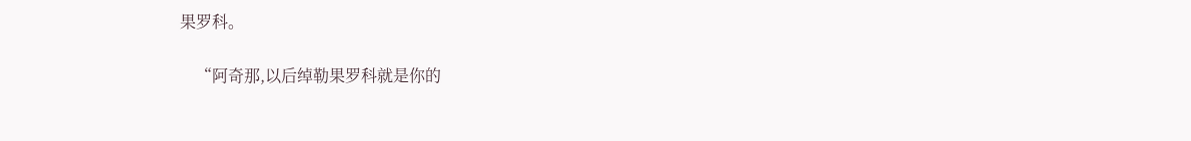果罗科。

    “阿奇那,以后绰勒果罗科就是你的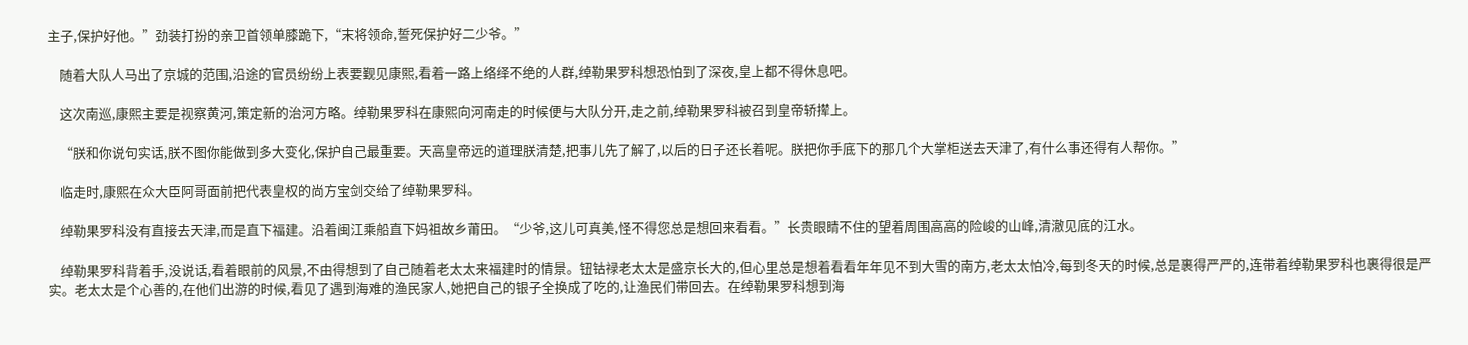主子,保护好他。”劲装打扮的亲卫首领单膝跪下,“末将领命,誓死保护好二少爷。”

    随着大队人马出了京城的范围,沿途的官员纷纷上表要觐见康熙,看着一路上络绎不绝的人群,绰勒果罗科想恐怕到了深夜,皇上都不得休息吧。

    这次南巡,康熙主要是视察黄河,策定新的治河方略。绰勒果罗科在康熙向河南走的时候便与大队分开,走之前,绰勒果罗科被召到皇帝轿撵上。

    “朕和你说句实话,朕不图你能做到多大变化,保护自己最重要。天高皇帝远的道理朕清楚,把事儿先了解了,以后的日子还长着呢。朕把你手底下的那几个大掌柜送去天津了,有什么事还得有人帮你。”

    临走时,康熙在众大臣阿哥面前把代表皇权的尚方宝剑交给了绰勒果罗科。

    绰勒果罗科没有直接去天津,而是直下福建。沿着闽江乘船直下妈祖故乡莆田。“少爷,这儿可真美,怪不得您总是想回来看看。”长贵眼睛不住的望着周围高高的险峻的山峰,清澈见底的江水。

    绰勒果罗科背着手,没说话,看着眼前的风景,不由得想到了自己随着老太太来福建时的情景。钮钴禄老太太是盛京长大的,但心里总是想着看看年年见不到大雪的南方,老太太怕冷,每到冬天的时候,总是裹得严严的,连带着绰勒果罗科也裹得很是严实。老太太是个心善的,在他们出游的时候,看见了遇到海难的渔民家人,她把自己的银子全换成了吃的,让渔民们带回去。在绰勒果罗科想到海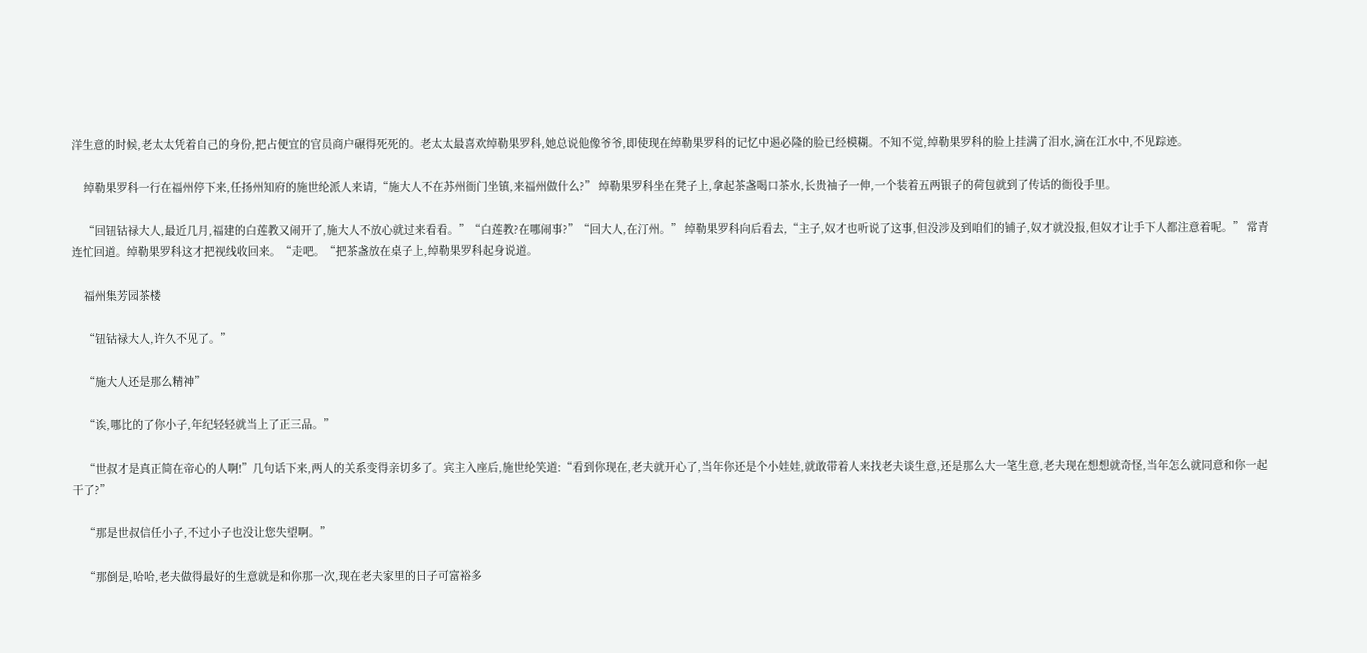洋生意的时候,老太太凭着自己的身份,把占便宜的官员商户碾得死死的。老太太最喜欢绰勒果罗科,她总说他像爷爷,即使现在绰勒果罗科的记忆中遏必隆的脸已经模糊。不知不觉,绰勒果罗科的脸上挂满了泪水,滴在江水中,不见踪迹。

    绰勒果罗科一行在福州停下来,任扬州知府的施世纶派人来请,“施大人不在苏州衙门坐镇,来福州做什么?” 绰勒果罗科坐在凳子上,拿起茶盏喝口茶水,长贵袖子一伸,一个装着五两银子的荷包就到了传话的衙役手里。

    “回钮钴禄大人,最近几月,福建的白莲教又闹开了,施大人不放心就过来看看。”“白莲教?在哪闹事?”“回大人,在汀州。” 绰勒果罗科向后看去,“主子,奴才也听说了这事,但没涉及到咱们的铺子,奴才就没报,但奴才让手下人都注意着呢。” 常青连忙回道。绰勒果罗科这才把视线收回来。“走吧。“把茶盏放在桌子上,绰勒果罗科起身说道。

    福州集芳园茶楼

    “钮钴禄大人,许久不见了。”

    “施大人还是那么精神”

    “诶,哪比的了你小子,年纪轻轻就当上了正三品。”

    “世叔才是真正简在帝心的人啊!”几句话下来,两人的关系变得亲切多了。宾主入座后,施世纶笑道:“看到你现在,老夫就开心了,当年你还是个小娃娃,就敢带着人来找老夫谈生意,还是那么大一笔生意,老夫现在想想就奇怪,当年怎么就同意和你一起干了?”

    “那是世叔信任小子,不过小子也没让您失望啊。”

    “那倒是,哈哈,老夫做得最好的生意就是和你那一次,现在老夫家里的日子可富裕多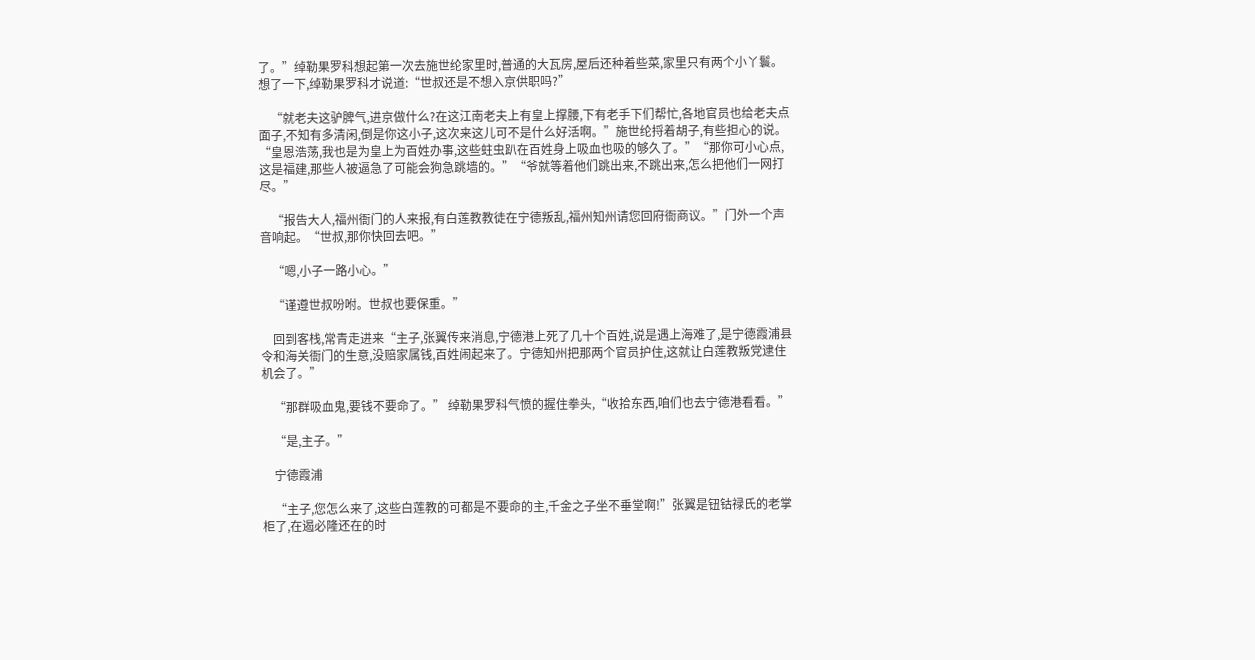了。”绰勒果罗科想起第一次去施世纶家里时,普通的大瓦房,屋后还种着些菜,家里只有两个小丫鬟。想了一下,绰勒果罗科才说道:“世叔还是不想入京供职吗?”

    “就老夫这驴脾气,进京做什么?在这江南老夫上有皇上撑腰,下有老手下们帮忙,各地官员也给老夫点面子,不知有多清闲,倒是你这小子,这次来这儿可不是什么好活啊。”施世纶捋着胡子,有些担心的说。“皇恩浩荡,我也是为皇上为百姓办事,这些蛀虫趴在百姓身上吸血也吸的够久了。”“那你可小心点,这是福建,那些人被逼急了可能会狗急跳墙的。”“爷就等着他们跳出来,不跳出来,怎么把他们一网打尽。”

    “报告大人,福州衙门的人来报,有白莲教教徒在宁德叛乱,福州知州请您回府衙商议。”门外一个声音响起。“世叔,那你快回去吧。”

    “嗯,小子一路小心。”

    “谨遵世叔吩咐。世叔也要保重。”

    回到客栈,常青走进来“主子,张翼传来消息,宁德港上死了几十个百姓,说是遇上海难了,是宁德霞浦县令和海关衙门的生意,没赔家属钱,百姓闹起来了。宁德知州把那两个官员护住,这就让白莲教叛党逮住机会了。”

    “那群吸血鬼,要钱不要命了。” 绰勒果罗科气愤的握住拳头,“收拾东西,咱们也去宁德港看看。”

    “是,主子。”

    宁德霞浦

    “主子,您怎么来了,这些白莲教的可都是不要命的主,千金之子坐不垂堂啊!”张翼是钮钴禄氏的老掌柜了,在遏必隆还在的时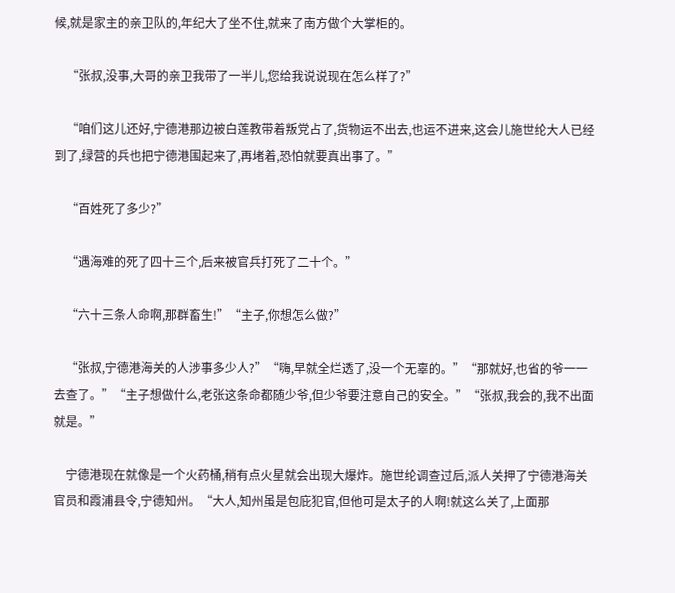候,就是家主的亲卫队的,年纪大了坐不住,就来了南方做个大掌柜的。

    “张叔,没事,大哥的亲卫我带了一半儿,您给我说说现在怎么样了?”

    “咱们这儿还好,宁德港那边被白莲教带着叛党占了,货物运不出去,也运不进来,这会儿施世纶大人已经到了,绿营的兵也把宁德港围起来了,再堵着,恐怕就要真出事了。”

    “百姓死了多少?”

    “遇海难的死了四十三个,后来被官兵打死了二十个。”

    “六十三条人命啊,那群畜生!”“主子,你想怎么做?”

    “张叔,宁德港海关的人涉事多少人?”“嗨,早就全烂透了,没一个无辜的。”“那就好,也省的爷一一去查了。”“主子想做什么,老张这条命都随少爷,但少爷要注意自己的安全。”“张叔,我会的,我不出面就是。”

    宁德港现在就像是一个火药桶,稍有点火星就会出现大爆炸。施世纶调查过后,派人关押了宁德港海关官员和霞浦县令,宁德知州。“大人,知州虽是包庇犯官,但他可是太子的人啊!就这么关了,上面那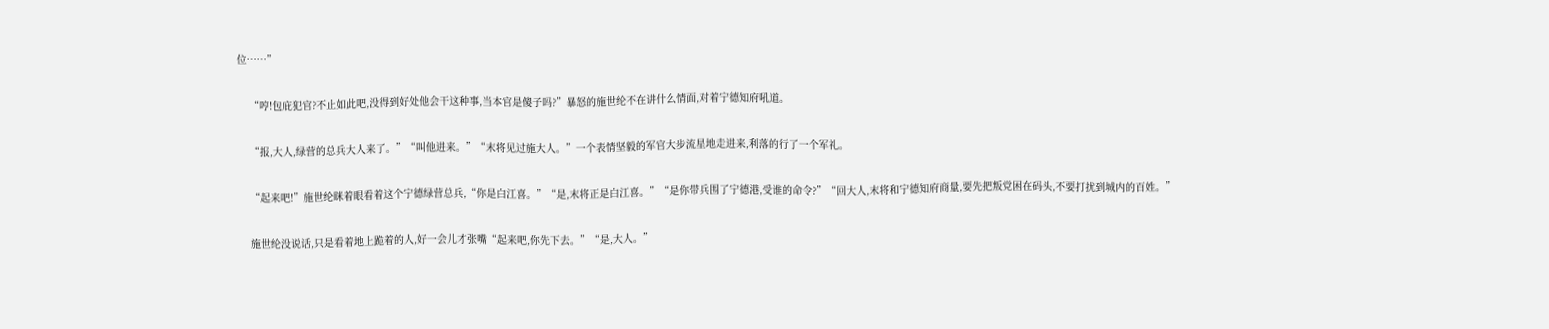位……”

    “哼!包庇犯官?不止如此吧,没得到好处他会干这种事,当本官是傻子吗?”暴怒的施世纶不在讲什么情面,对着宁德知府吼道。

    “报,大人,绿营的总兵大人来了。”“叫他进来。”“末将见过施大人。”一个表情坚毅的军官大步流星地走进来,利落的行了一个军礼。

    “起来吧!”施世纶眯着眼看着这个宁德绿营总兵,“你是白江喜。”“是,末将正是白江喜。”“是你带兵围了宁德港,受谁的命令?”“回大人,末将和宁德知府商量,要先把叛党困在码头,不要打扰到城内的百姓。”

    施世纶没说话,只是看着地上跪着的人,好一会儿才张嘴“起来吧,你先下去。”“是,大人。”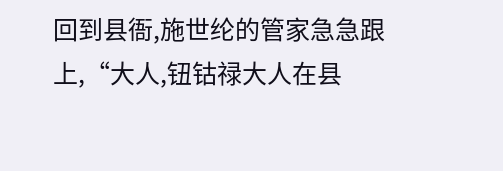回到县衙,施世纶的管家急急跟上,“大人,钮钴禄大人在县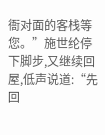衙对面的客栈等您。”施世纶停下脚步,又继续回屋,低声说道:“先回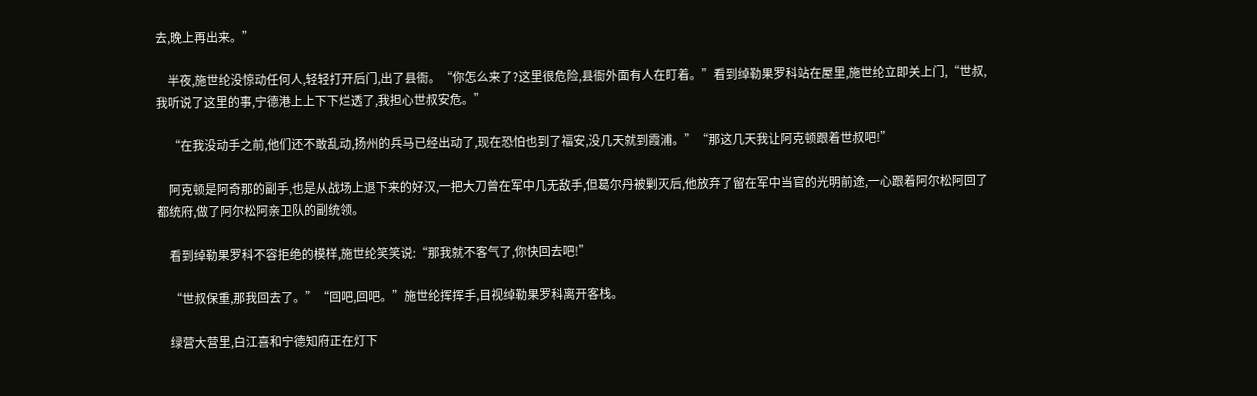去,晚上再出来。”

    半夜,施世纶没惊动任何人,轻轻打开后门,出了县衙。“你怎么来了?这里很危险,县衙外面有人在盯着。”看到绰勒果罗科站在屋里,施世纶立即关上门,“世叔,我听说了这里的事,宁德港上上下下烂透了,我担心世叔安危。”

    “在我没动手之前,他们还不敢乱动,扬州的兵马已经出动了,现在恐怕也到了福安,没几天就到霞浦。”“那这几天我让阿克顿跟着世叔吧!”

    阿克顿是阿奇那的副手,也是从战场上退下来的好汉,一把大刀曾在军中几无敌手,但葛尔丹被剿灭后,他放弃了留在军中当官的光明前途,一心跟着阿尔松阿回了都统府,做了阿尔松阿亲卫队的副统领。

    看到绰勒果罗科不容拒绝的模样,施世纶笑笑说:“那我就不客气了,你快回去吧!”

    “世叔保重,那我回去了。”“回吧,回吧。”施世纶挥挥手,目视绰勒果罗科离开客栈。

    绿营大营里,白江喜和宁德知府正在灯下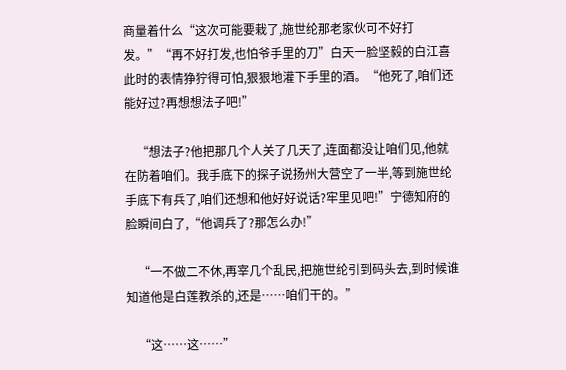商量着什么“这次可能要栽了,施世纶那老家伙可不好打发。”“再不好打发,也怕爷手里的刀”白天一脸坚毅的白江喜此时的表情狰狞得可怕,狠狠地灌下手里的酒。“他死了,咱们还能好过?再想想法子吧!”

    “想法子?他把那几个人关了几天了,连面都没让咱们见,他就在防着咱们。我手底下的探子说扬州大营空了一半,等到施世纶手底下有兵了,咱们还想和他好好说话?牢里见吧!”宁德知府的脸瞬间白了,“他调兵了?那怎么办!”

    “一不做二不休,再宰几个乱民,把施世纶引到码头去,到时候谁知道他是白莲教杀的,还是……咱们干的。”

    “这……这……”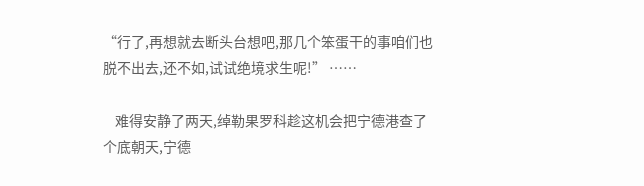“行了,再想就去断头台想吧,那几个笨蛋干的事咱们也脱不出去,还不如,试试绝境求生呢!” ……

    难得安静了两天,绰勒果罗科趁这机会把宁德港查了个底朝天,宁德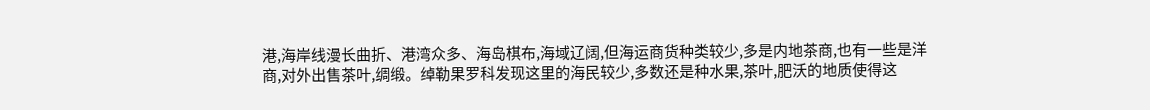港,海岸线漫长曲折、港湾众多、海岛棋布,海域辽阔,但海运商货种类较少,多是内地茶商,也有一些是洋商,对外出售茶叶,绸缎。绰勒果罗科发现这里的海民较少,多数还是种水果,茶叶,肥沃的地质使得这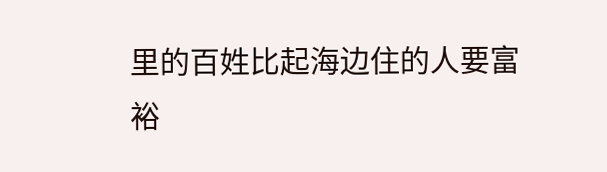里的百姓比起海边住的人要富裕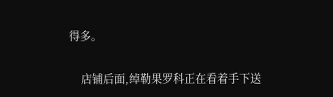得多。

    店铺后面,绰勒果罗科正在看着手下送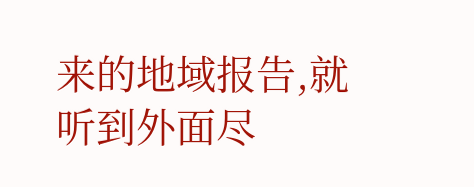来的地域报告,就听到外面尽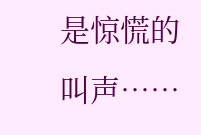是惊慌的叫声……